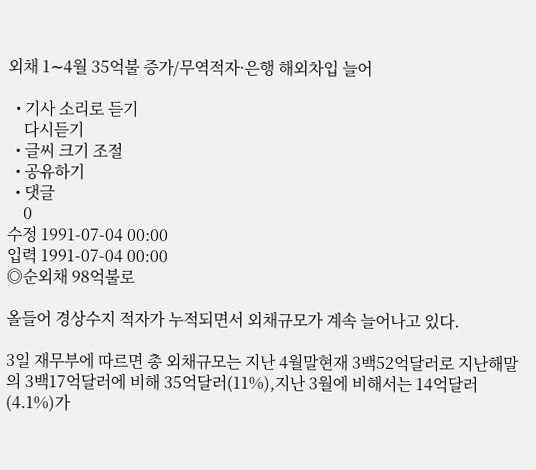외채 1∼4월 35억불 증가/무역적자·은행 해외차입 늘어

  • 기사 소리로 듣기
    다시듣기
  • 글씨 크기 조절
  • 공유하기
  • 댓글
    0
수정 1991-07-04 00:00
입력 1991-07-04 00:00
◎순외채 98억불로

올들어 경상수지 적자가 누적되면서 외채규모가 계속 늘어나고 있다.

3일 재무부에 따르면 총 외채규모는 지난 4월말현재 3백52억달러로 지난해말의 3백17억달러에 비해 35억달러(11%),지난 3월에 비해서는 14억달러(4.1%)가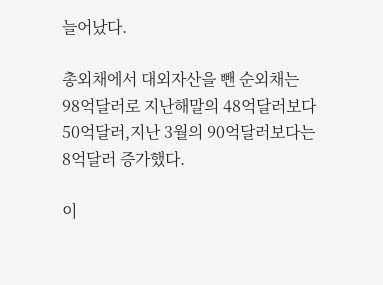늘어났다.

총외채에서 대외자산을 뺀 순외채는 98억달러로 지난해말의 48억달러보다 50억달러,지난 3월의 90억달러보다는 8억달러 증가했다.

이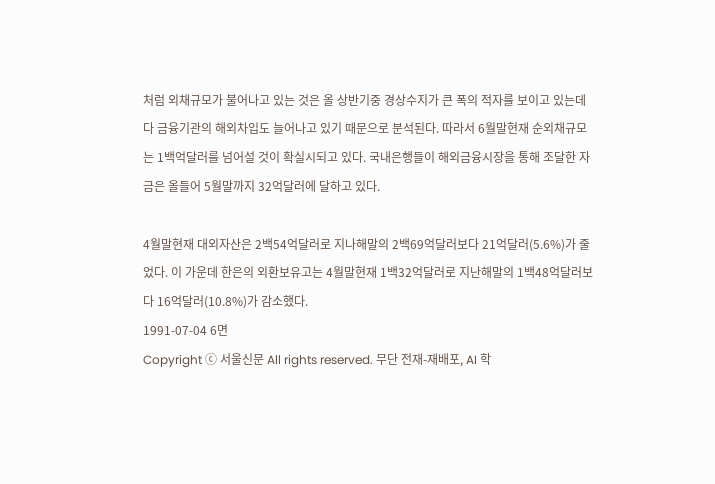처럼 외채규모가 불어나고 있는 것은 올 상반기중 경상수지가 큰 폭의 적자를 보이고 있는데다 금융기관의 해외차입도 늘어나고 있기 때문으로 분석된다. 따라서 6월말현재 순외채규모는 1백억달러를 넘어설 것이 확실시되고 있다. 국내은행들이 해외금융시장을 통해 조달한 자금은 올들어 5월말까지 32억달러에 달하고 있다.

4월말현재 대외자산은 2백54억달러로 지나해말의 2백69억달러보다 21억달러(5.6%)가 줄었다. 이 가운데 한은의 외환보유고는 4월말현재 1백32억달러로 지난해말의 1백48억달러보다 16억달러(10.8%)가 감소했다.
1991-07-04 6면
Copyright ⓒ 서울신문 All rights reserved. 무단 전재-재배포, AI 학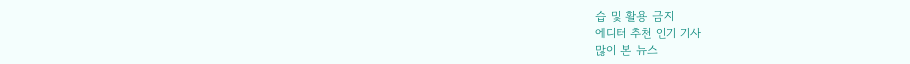습 및 활용 금지
에디터 추천 인기 기사
많이 본 뉴스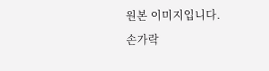원본 이미지입니다.
손가락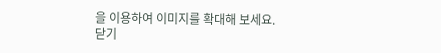을 이용하여 이미지를 확대해 보세요.
닫기